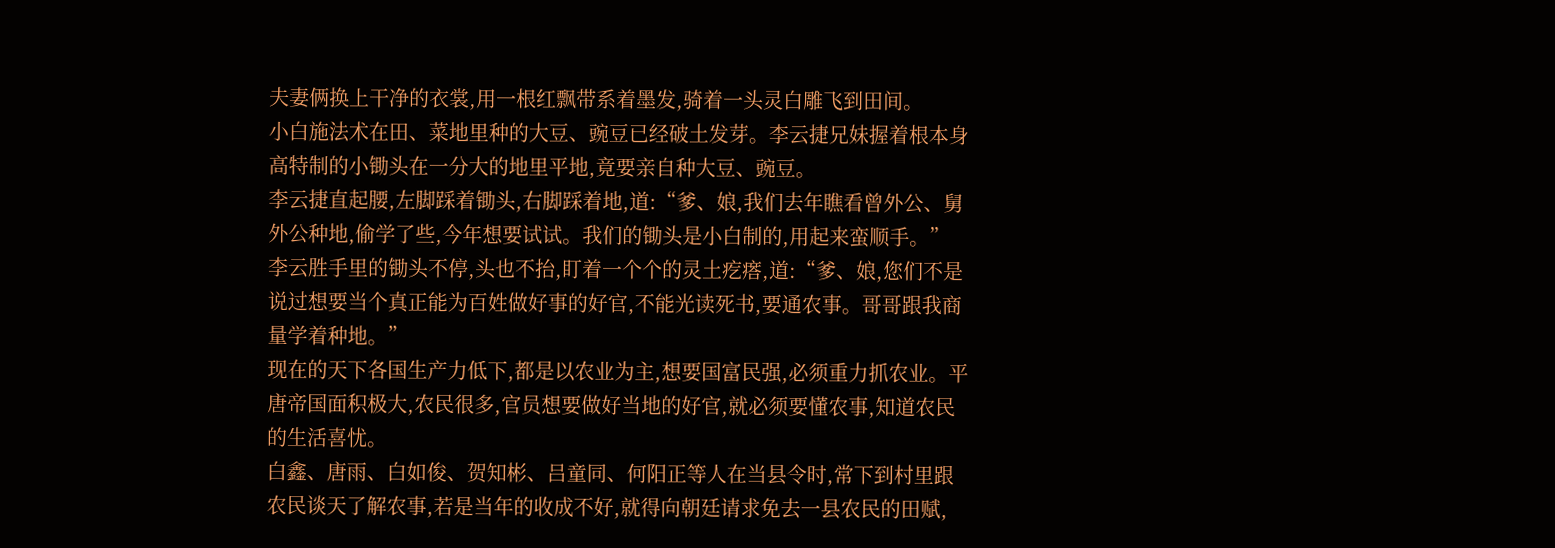夫妻俩换上干净的衣裳,用一根红飘带系着墨发,骑着一头灵白雕飞到田间。
小白施法术在田、菜地里种的大豆、豌豆已经破土发芽。李云捷兄妹握着根本身高特制的小锄头在一分大的地里平地,竟要亲自种大豆、豌豆。
李云捷直起腰,左脚踩着锄头,右脚踩着地,道:“爹、娘,我们去年瞧看曾外公、舅外公种地,偷学了些,今年想要试试。我们的锄头是小白制的,用起来蛮顺手。”
李云胜手里的锄头不停,头也不抬,盯着一个个的灵土疙瘩,道:“爹、娘,您们不是说过想要当个真正能为百姓做好事的好官,不能光读死书,要通农事。哥哥跟我商量学着种地。”
现在的天下各国生产力低下,都是以农业为主,想要国富民强,必须重力抓农业。平唐帝国面积极大,农民很多,官员想要做好当地的好官,就必须要懂农事,知道农民的生活喜忧。
白鑫、唐雨、白如俊、贺知彬、吕童同、何阳正等人在当县令时,常下到村里跟农民谈天了解农事,若是当年的收成不好,就得向朝廷请求免去一县农民的田赋,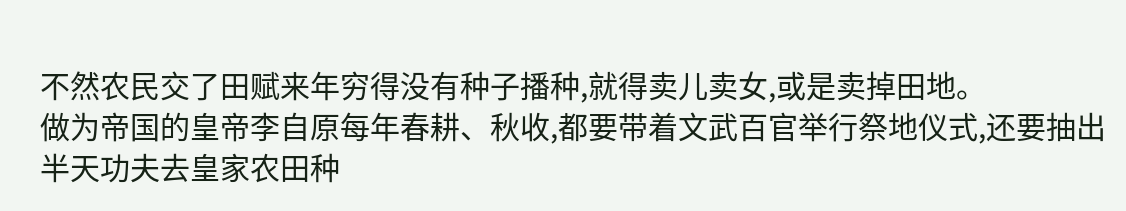不然农民交了田赋来年穷得没有种子播种,就得卖儿卖女,或是卖掉田地。
做为帝国的皇帝李自原每年春耕、秋收,都要带着文武百官举行祭地仪式,还要抽出半天功夫去皇家农田种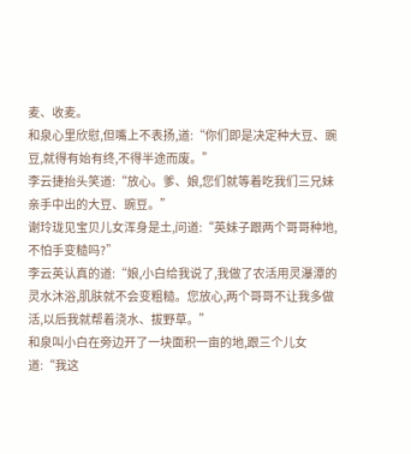麦、收麦。
和泉心里欣慰,但嘴上不表扬,道:“你们即是决定种大豆、豌豆,就得有始有终,不得半途而废。”
李云捷抬头笑道:“放心。爹、娘,您们就等着吃我们三兄妹亲手中出的大豆、豌豆。”
谢玲珑见宝贝儿女浑身是土,问道:“英妹子跟两个哥哥种地,不怕手变糙吗?”
李云英认真的道:“娘,小白给我说了,我做了农活用灵瀑潭的灵水沐浴,肌肤就不会变粗糙。您放心,两个哥哥不让我多做活,以后我就帮着浇水、拔野草。”
和泉叫小白在旁边开了一块面积一亩的地,跟三个儿女道:“我这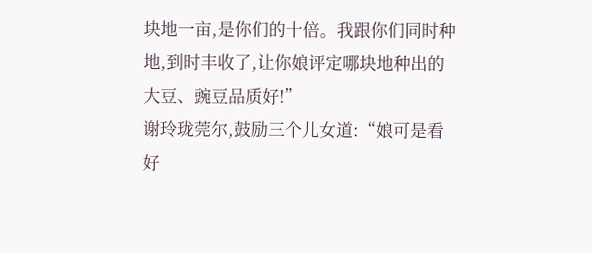块地一亩,是你们的十倍。我跟你们同时种地,到时丰收了,让你娘评定哪块地种出的大豆、豌豆品质好!”
谢玲珑莞尔,鼓励三个儿女道:“娘可是看好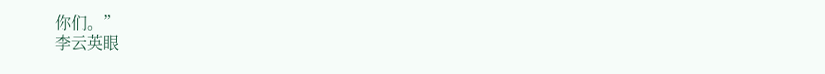你们。”
李云英眼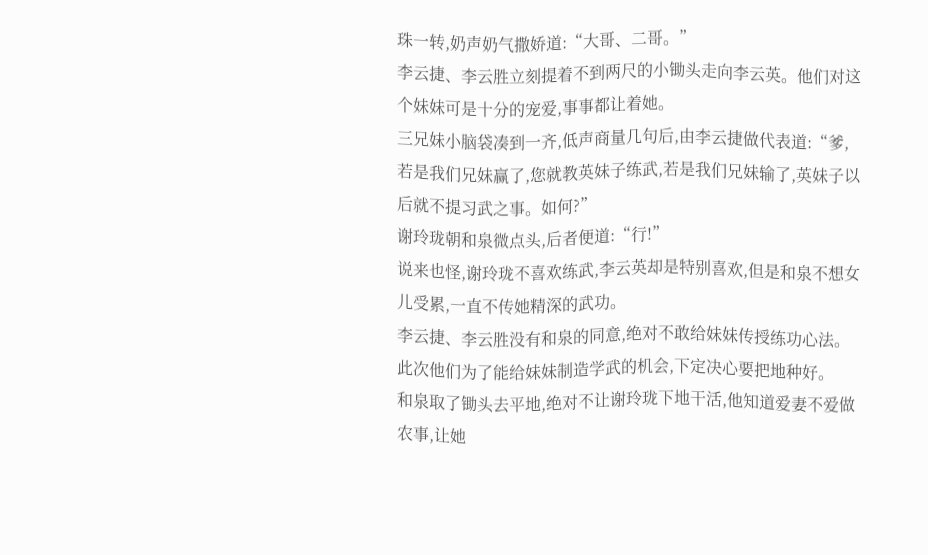珠一转,奶声奶气撒娇道:“大哥、二哥。”
李云捷、李云胜立刻提着不到两尺的小锄头走向李云英。他们对这个妹妹可是十分的宠爱,事事都让着她。
三兄妹小脑袋凑到一齐,低声商量几句后,由李云捷做代表道:“爹,若是我们兄妹赢了,您就教英妹子练武,若是我们兄妹输了,英妹子以后就不提习武之事。如何?”
谢玲珑朝和泉微点头,后者便道:“行!”
说来也怪,谢玲珑不喜欢练武,李云英却是特别喜欢,但是和泉不想女儿受累,一直不传她精深的武功。
李云捷、李云胜没有和泉的同意,绝对不敢给妹妹传授练功心法。此次他们为了能给妹妹制造学武的机会,下定决心要把地种好。
和泉取了锄头去平地,绝对不让谢玲珑下地干活,他知道爱妻不爱做农事,让她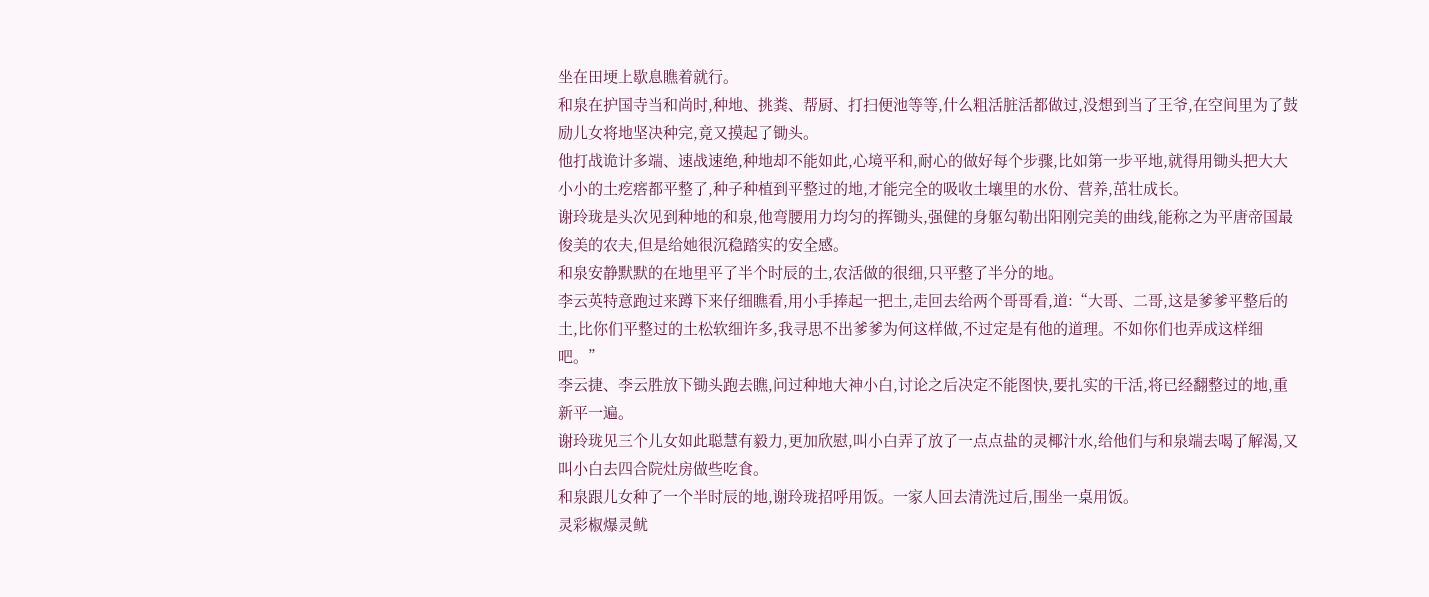坐在田埂上歇息瞧着就行。
和泉在护国寺当和尚时,种地、挑粪、帮厨、打扫便池等等,什么粗活脏活都做过,没想到当了王爷,在空间里为了鼓励儿女将地坚决种完,竟又摸起了锄头。
他打战诡计多端、速战速绝,种地却不能如此,心境平和,耐心的做好每个步骤,比如第一步平地,就得用锄头把大大小小的土疙瘩都平整了,种子种植到平整过的地,才能完全的吸收土壤里的水份、营养,茁壮成长。
谢玲珑是头次见到种地的和泉,他弯腰用力均匀的挥锄头,强健的身躯勾勒出阳刚完美的曲线,能称之为平唐帝国最俊美的农夫,但是给她很沉稳踏实的安全感。
和泉安静默默的在地里平了半个时辰的土,农活做的很细,只平整了半分的地。
李云英特意跑过来蹲下来仔细瞧看,用小手捧起一把土,走回去给两个哥哥看,道:“大哥、二哥,这是爹爹平整后的土,比你们平整过的土松软细许多,我寻思不出爹爹为何这样做,不过定是有他的道理。不如你们也弄成这样细吧。”
李云捷、李云胜放下锄头跑去瞧,问过种地大神小白,讨论之后决定不能图快,要扎实的干活,将已经翻整过的地,重新平一遍。
谢玲珑见三个儿女如此聪慧有毅力,更加欣慰,叫小白弄了放了一点点盐的灵椰汁水,给他们与和泉端去喝了解渴,又叫小白去四合院灶房做些吃食。
和泉跟儿女种了一个半时辰的地,谢玲珑招呼用饭。一家人回去清洗过后,围坐一桌用饭。
灵彩椒爆灵鱿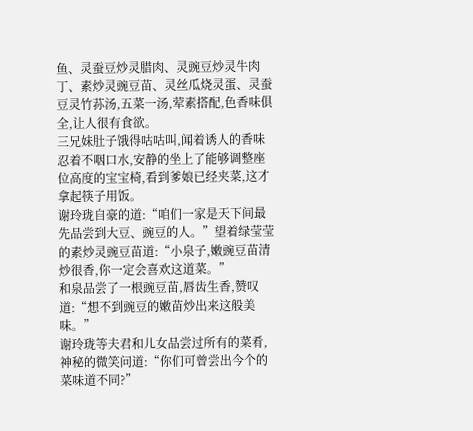鱼、灵蚕豆炒灵腊肉、灵豌豆炒灵牛肉丁、素炒灵豌豆苗、灵丝瓜烧灵蛋、灵蚕豆灵竹荪汤,五菜一汤,荤素搭配,色香味俱全,让人很有食欲。
三兄妹肚子饿得咕咕叫,闻着诱人的香味忍着不咽口水,安静的坐上了能够调整座位高度的宝宝椅,看到爹娘已经夹菜,这才拿起筷子用饭。
谢玲珑自豪的道:“咱们一家是天下间最先品尝到大豆、豌豆的人。”望着绿莹莹的素炒灵豌豆苗道:“小泉子,嫩豌豆苗清炒很香,你一定会喜欢这道菜。”
和泉品尝了一根豌豆苗,唇齿生香,赞叹道:“想不到豌豆的嫩苗炒出来这般美味。”
谢玲珑等夫君和儿女品尝过所有的菜肴,神秘的微笑问道:“你们可曾尝出今个的菜味道不同?”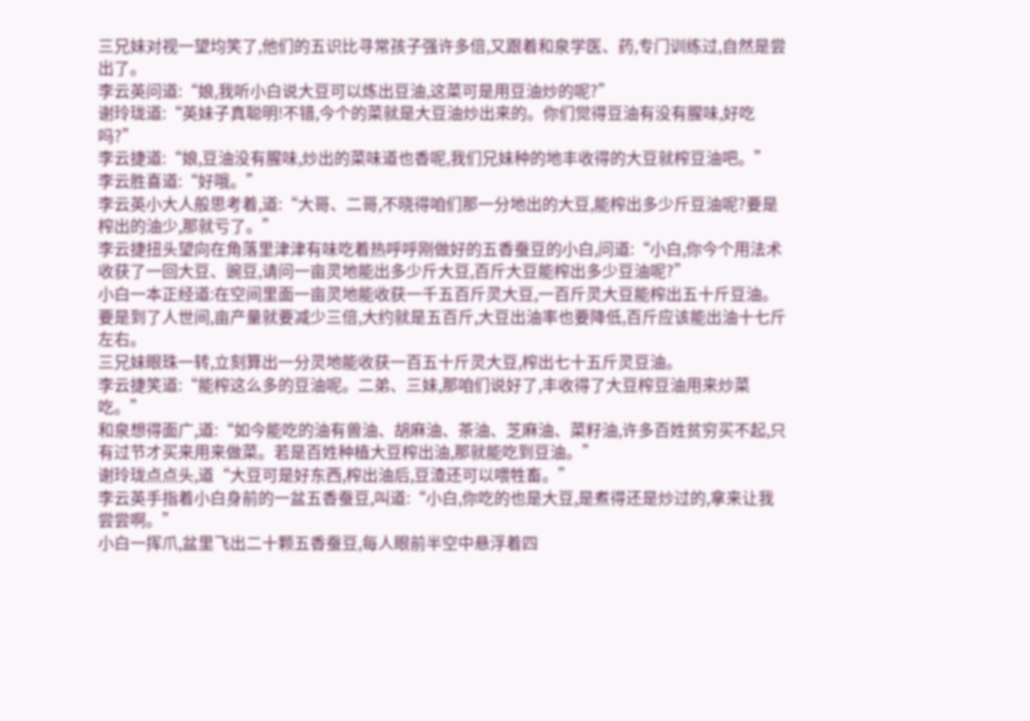三兄妹对视一望均笑了,他们的五识比寻常孩子强许多倍,又跟着和泉学医、药,专门训练过,自然是尝出了。
李云英问道:“娘,我听小白说大豆可以炼出豆油,这菜可是用豆油炒的呢?”
谢玲珑道:“英妹子真聪明!不错,今个的菜就是大豆油炒出来的。你们觉得豆油有没有腥味,好吃吗?”
李云捷道:“娘,豆油没有腥味,炒出的菜味道也香呢,我们兄妹种的地丰收得的大豆就榨豆油吧。”
李云胜喜道:“好哦。”
李云英小大人般思考着,道:“大哥、二哥,不晓得咱们那一分地出的大豆,能榨出多少斤豆油呢?要是榨出的油少,那就亏了。”
李云捷扭头望向在角落里津津有味吃着热呼呼刚做好的五香蚕豆的小白,问道:“小白,你今个用法术收获了一回大豆、豌豆,请问一亩灵地能出多少斤大豆,百斤大豆能榨出多少豆油呢?”
小白一本正经道:在空间里面一亩灵地能收获一千五百斤灵大豆,一百斤灵大豆能榨出五十斤豆油。要是到了人世间,亩产量就要减少三倍,大约就是五百斤,大豆出油率也要降低,百斤应该能出油十七斤左右。
三兄妹眼珠一转,立刻算出一分灵地能收获一百五十斤灵大豆,榨出七十五斤灵豆油。
李云捷笑道:“能榨这么多的豆油呢。二弟、三妹,那咱们说好了,丰收得了大豆榨豆油用来炒菜吃。”
和泉想得面广,道:“如今能吃的油有兽油、胡麻油、茶油、芝麻油、菜籽油,许多百姓贫穷买不起,只有过节才买来用来做菜。若是百姓种植大豆榨出油,那就能吃到豆油。”
谢玲珑点点头,道“大豆可是好东西,榨出油后,豆渣还可以喂牲畜。”
李云英手指着小白身前的一盆五香蚕豆,叫道:“小白,你吃的也是大豆,是煮得还是炒过的,拿来让我尝尝啊。”
小白一挥爪,盆里飞出二十颗五香蚕豆,每人眼前半空中悬浮着四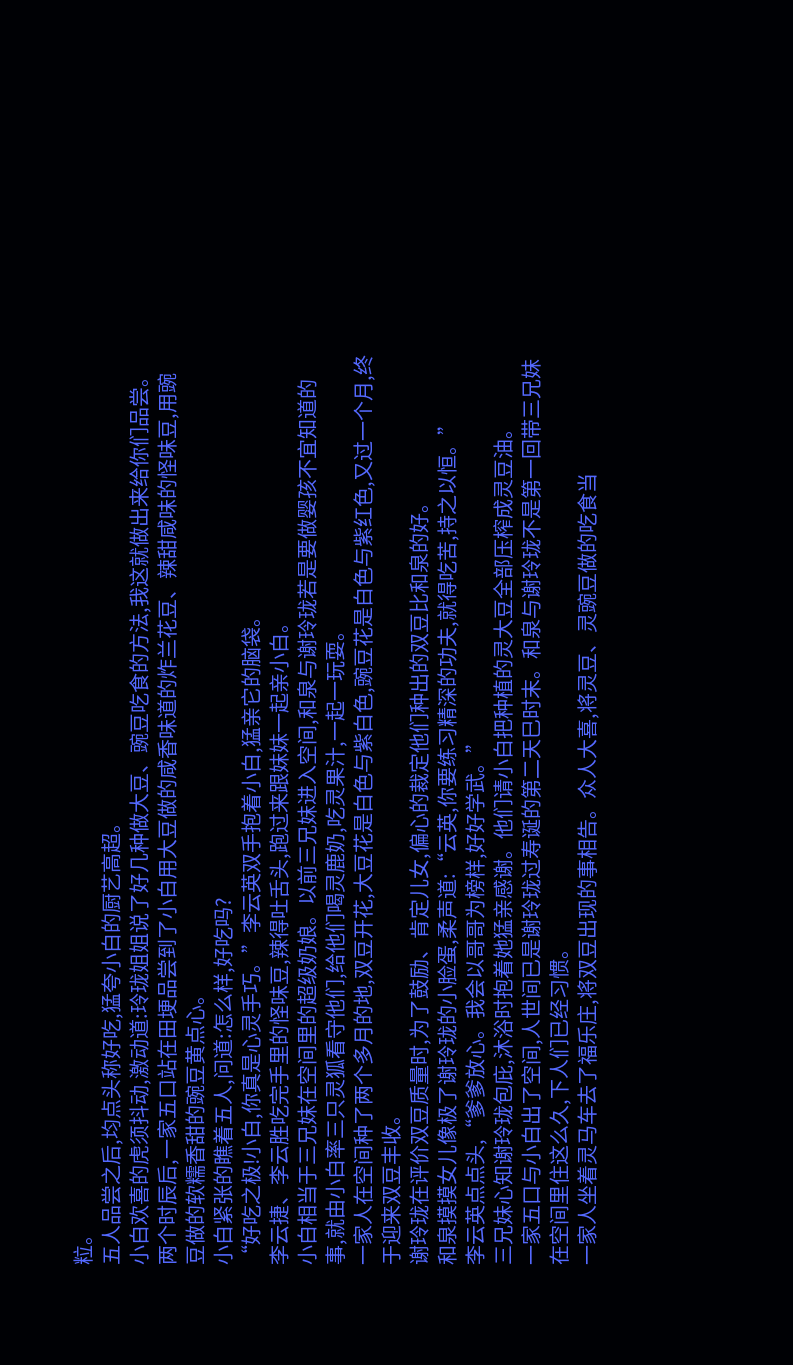粒。
五人品尝之后,均点头称好吃,猛夸小白的厨艺高超。
小白欢喜的虎须抖动,激动道:玲珑姐姐说了好几种做大豆、豌豆吃食的方法,我这就做出来给你们品尝。
两个时辰后,一家五口站在田埂品尝到了小白用大豆做的咸香味道的炸兰花豆、辣甜咸味的怪味豆,用豌豆做的软糯香甜的豌豆黄点心。
小白紧张的瞧着五人,问道:怎么样,好吃吗?
“好吃之极!小白,你真是心灵手巧。”李云英双手抱着小白,猛亲它的脑袋。
李云捷、李云胜吃完手里的怪味豆,辣得吐舌头,跑过来跟妹妹一起亲小白。
小白相当于三兄妹在空间里的超级奶娘。以前三兄妹进入空间,和泉与谢玲珑若是要做婴孩不宜知道的事,就由小白率三只灵狐看守他们,给他们喝灵鹿奶,吃灵果汁,一起一玩耍。
一家人在空间种了两个多月的地,双豆开花,大豆花是白色与紫白色,豌豆花是白色与紫红色,又过一个月,终于迎来双豆丰收。
谢玲珑在评价双豆质量时,为了鼓励、肯定儿女,偏心的裁定他们种出的双豆比和泉的好。
和泉摸摸女儿像极了谢玲珑的小脸蛋,柔声道:“云英,你要练习精深的功夫,就得吃苦,持之以恒。”
李云英点点头,“爹爹放心。我会以哥哥为榜样,好好学武。”
三兄妹心知谢玲珑包庇,沐浴时抱着她猛亲感谢。他们请小白把种植的灵大豆全部压榨成灵豆油。
一家五口与小白出了空间,人世间已是谢玲珑过寿诞的第二天巳时末。和泉与谢玲珑不是第一回带三兄妹在空间里住这么久,下人们已经习惯。
一家人坐着灵马车去了福乐庄,将双豆出现的事相告。众人大喜,将灵豆、灵豌豆做的吃食当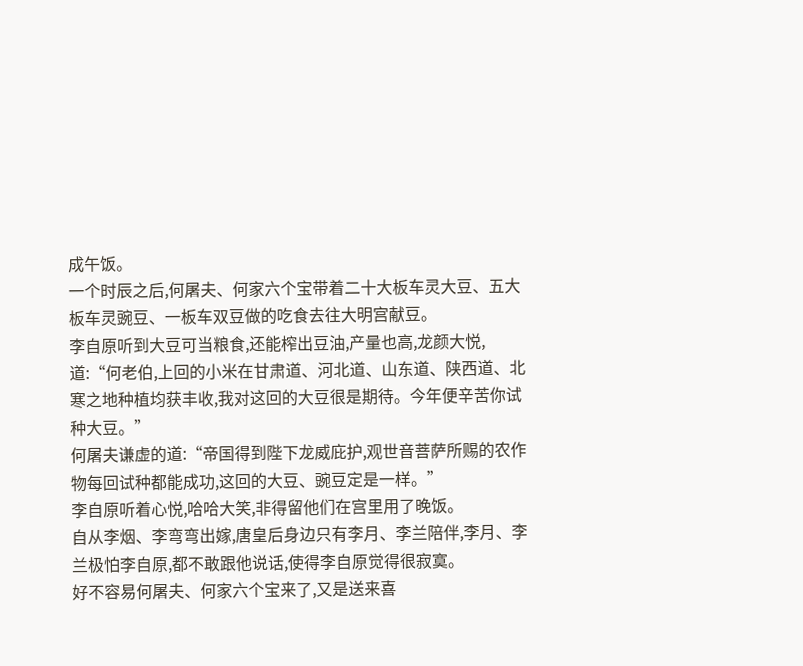成午饭。
一个时辰之后,何屠夫、何家六个宝带着二十大板车灵大豆、五大板车灵豌豆、一板车双豆做的吃食去往大明宫献豆。
李自原听到大豆可当粮食,还能榨出豆油,产量也高,龙颜大悦,道:“何老伯,上回的小米在甘肃道、河北道、山东道、陕西道、北寒之地种植均获丰收,我对这回的大豆很是期待。今年便辛苦你试种大豆。”
何屠夫谦虚的道:“帝国得到陛下龙威庇护,观世音菩萨所赐的农作物每回试种都能成功,这回的大豆、豌豆定是一样。”
李自原听着心悦,哈哈大笑,非得留他们在宫里用了晚饭。
自从李烟、李弯弯出嫁,唐皇后身边只有李月、李兰陪伴,李月、李兰极怕李自原,都不敢跟他说话,使得李自原觉得很寂寞。
好不容易何屠夫、何家六个宝来了,又是送来喜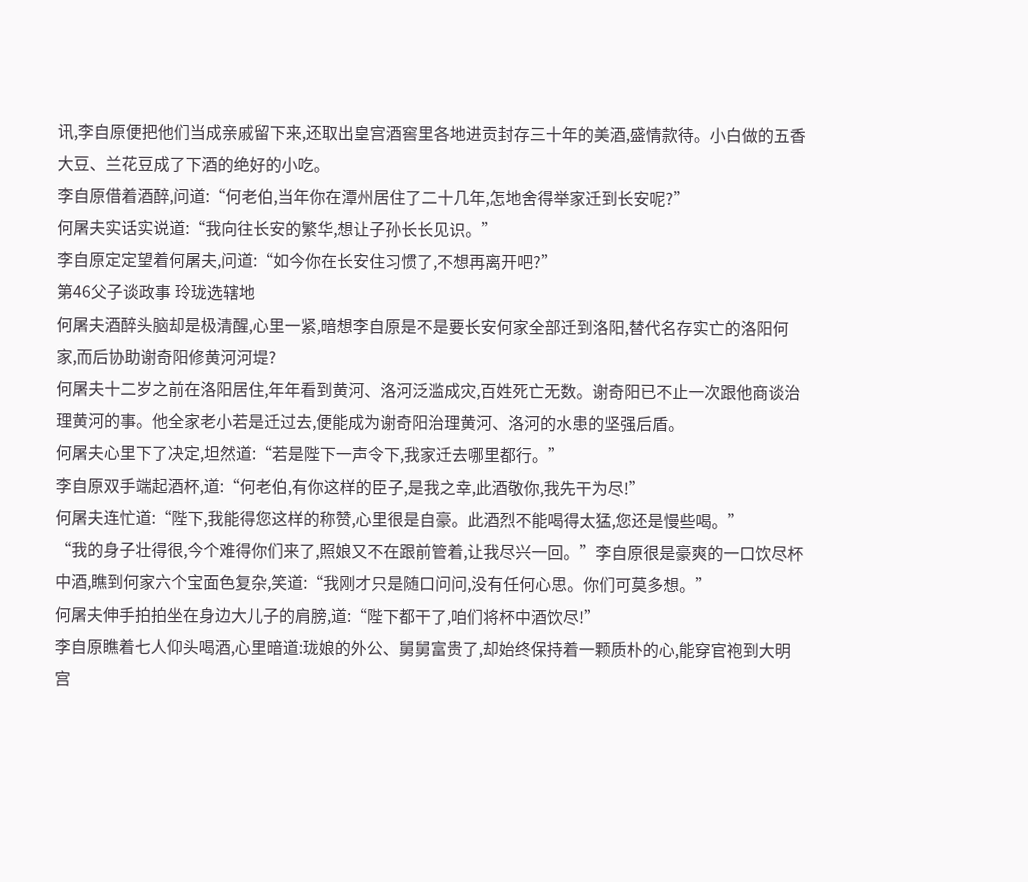讯,李自原便把他们当成亲戚留下来,还取出皇宫酒窖里各地进贡封存三十年的美酒,盛情款待。小白做的五香大豆、兰花豆成了下酒的绝好的小吃。
李自原借着酒醉,问道:“何老伯,当年你在潭州居住了二十几年,怎地舍得举家迁到长安呢?”
何屠夫实话实说道:“我向往长安的繁华,想让子孙长长见识。”
李自原定定望着何屠夫,问道:“如今你在长安住习惯了,不想再离开吧?”
第46父子谈政事 玲珑选辖地
何屠夫酒醉头脑却是极清醒,心里一紧,暗想李自原是不是要长安何家全部迁到洛阳,替代名存实亡的洛阳何家,而后协助谢奇阳修黄河河堤?
何屠夫十二岁之前在洛阳居住,年年看到黄河、洛河泛滥成灾,百姓死亡无数。谢奇阳已不止一次跟他商谈治理黄河的事。他全家老小若是迁过去,便能成为谢奇阳治理黄河、洛河的水患的坚强后盾。
何屠夫心里下了决定,坦然道:“若是陛下一声令下,我家迁去哪里都行。”
李自原双手端起酒杯,道:“何老伯,有你这样的臣子,是我之幸,此酒敬你,我先干为尽!”
何屠夫连忙道:“陛下,我能得您这样的称赞,心里很是自豪。此酒烈不能喝得太猛,您还是慢些喝。”
“我的身子壮得很,今个难得你们来了,照娘又不在跟前管着,让我尽兴一回。”李自原很是豪爽的一口饮尽杯中酒,瞧到何家六个宝面色复杂,笑道:“我刚才只是随口问问,没有任何心思。你们可莫多想。”
何屠夫伸手拍拍坐在身边大儿子的肩膀,道:“陛下都干了,咱们将杯中酒饮尽!”
李自原瞧着七人仰头喝酒,心里暗道:珑娘的外公、舅舅富贵了,却始终保持着一颗质朴的心,能穿官袍到大明宫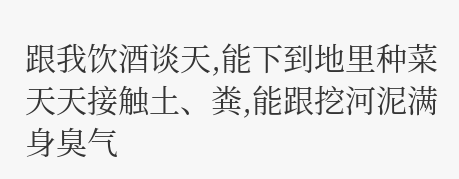跟我饮酒谈天,能下到地里种菜天天接触土、粪,能跟挖河泥满身臭气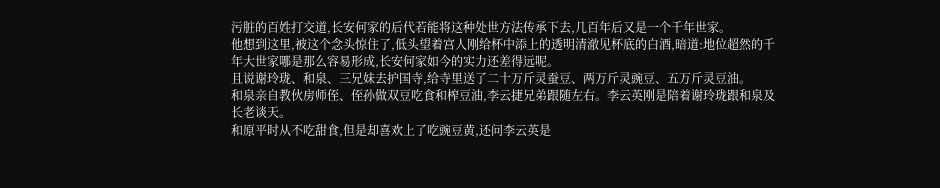污脏的百姓打交道,长安何家的后代若能将这种处世方法传承下去,几百年后又是一个千年世家。
他想到这里,被这个念头惊住了,低头望着宫人刚给杯中添上的透明清澈见杯底的白酒,暗道:地位超然的千年大世家哪是那么容易形成,长安何家如今的实力还差得远呢。
且说谢玲珑、和泉、三兄妹去护国寺,给寺里送了二十万斤灵蚕豆、两万斤灵豌豆、五万斤灵豆油。
和泉亲自教伙房师侄、侄孙做双豆吃食和榨豆油,李云捷兄弟跟随左右。李云英刚是陪着谢玲珑跟和泉及长老谈天。
和原平时从不吃甜食,但是却喜欢上了吃豌豆黄,还问李云英是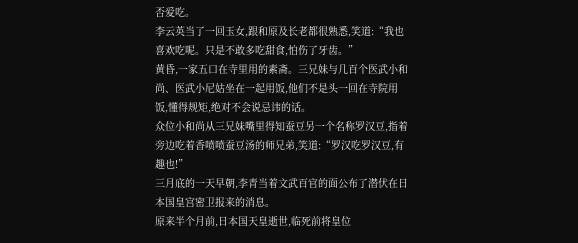否爱吃。
李云英当了一回玉女,跟和原及长老都很熟悉,笑道:“我也喜欢吃呢。只是不敢多吃甜食,怕伤了牙齿。”
黄昏,一家五口在寺里用的素斋。三兄妹与几百个医武小和尚、医武小尼姑坐在一起用饭,他们不是头一回在寺院用饭,懂得规矩,绝对不会说忌讳的话。
众位小和尚从三兄妹嘴里得知蚕豆另一个名称罗汉豆,指着旁边吃着香喷喷蚕豆汤的师兄弟,笑道:“罗汉吃罗汉豆,有趣也!”
三月底的一天早朝,李青当着文武百官的面公布了潜伏在日本国皇宫密卫报来的消息。
原来半个月前,日本国天皇逝世,临死前将皇位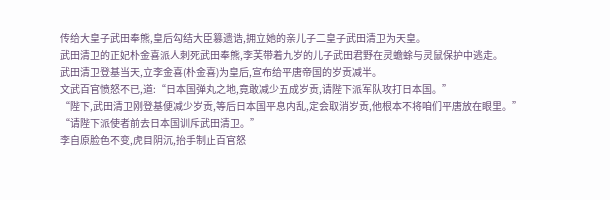传给大皇子武田奉熊,皇后勾结大臣篡遗诰,拥立她的亲儿子二皇子武田清卫为天皇。
武田清卫的正妃朴金喜派人刺死武田奉熊,李芙带着九岁的儿子武田君野在灵蟾蜍与灵鼠保护中逃走。
武田清卫登基当天,立李金喜(朴金喜)为皇后,宣布给平唐帝国的岁贡减半。
文武百官愤怒不已,道:“日本国弹丸之地,竟敢减少五成岁贡,请陛下派军队攻打日本国。”
“陛下,武田清卫刚登基便减少岁贡,等后日本国平息内乱,定会取消岁贡,他根本不将咱们平唐放在眼里。”
“请陛下派使者前去日本国训斥武田清卫。”
李自原脸色不变,虎目阴沉,抬手制止百官怒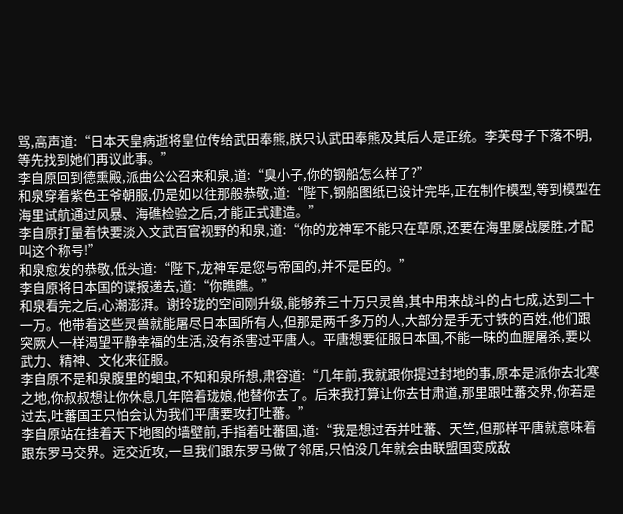骂,高声道:“日本天皇病逝将皇位传给武田奉熊,朕只认武田奉熊及其后人是正统。李芙母子下落不明,等先找到她们再议此事。”
李自原回到德熏殿,派曲公公召来和泉,道:“臭小子,你的钢船怎么样了?”
和泉穿着紫色王爷朝服,仍是如以往那般恭敬,道:“陛下,钢船图纸已设计完毕,正在制作模型,等到模型在海里试航通过风暴、海礁检验之后,才能正式建造。”
李自原打量着快要淡入文武百官视野的和泉,道:“你的龙神军不能只在草原,还要在海里屡战屡胜,才配叫这个称号!”
和泉愈发的恭敬,低头道:“陛下,龙神军是您与帝国的,并不是臣的。”
李自原将日本国的谍报递去,道:“你瞧瞧。”
和泉看完之后,心潮澎湃。谢玲珑的空间刚升级,能够养三十万只灵兽,其中用来战斗的占七成,达到二十一万。他带着这些灵兽就能屠尽日本国所有人,但那是两千多万的人,大部分是手无寸铁的百姓,他们跟突厥人一样渴望平静幸福的生活,没有杀害过平唐人。平唐想要征服日本国,不能一昧的血腥屠杀,要以武力、精神、文化来征服。
李自原不是和泉腹里的蛔虫,不知和泉所想,肃容道:“几年前,我就跟你提过封地的事,原本是派你去北寒之地,你叔叔想让你休息几年陪着珑娘,他替你去了。后来我打算让你去甘肃道,那里跟吐蕃交界,你若是过去,吐蕃国王只怕会认为我们平唐要攻打吐蕃。”
李自原站在挂着天下地图的墙壁前,手指着吐蕃国,道:“我是想过吞并吐蕃、天竺,但那样平唐就意味着跟东罗马交界。远交近攻,一旦我们跟东罗马做了邻居,只怕没几年就会由联盟国变成敌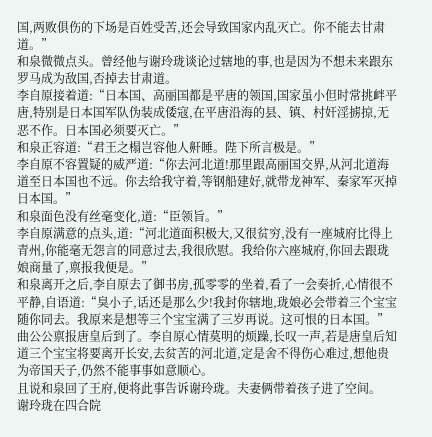国,两败俱伤的下场是百姓受苦,还会导致国家内乱灭亡。你不能去甘肃道。”
和泉微微点头。曾经他与谢玲珑谈论过辖地的事,也是因为不想未来跟东罗马成为敌国,否掉去甘肃道。
李自原接着道:“日本国、高丽国都是平唐的领国,国家虽小但时常挑衅平唐,特别是日本国军队伪装成倭寇,在平唐沿海的县、镇、村奸淫掳掠,无恶不作。日本国必须要灭亡。”
和泉正容道:“君王之榻岂容他人鼾睡。陛下所言极是。”
李自原不容置疑的威严道:“你去河北道!那里跟高丽国交界,从河北道海道至日本国也不远。你去给我守着,等钢船建好,就带龙神军、秦家军灭掉日本国。”
和泉面色没有丝毫变化,道:“臣领旨。”
李自原满意的点头,道:“河北道面积极大,又很贫穷,没有一座城府比得上青州,你能毫无怨言的同意过去,我很欣慰。我给你六座城府,你回去跟珑娘商量了,禀报我便是。”
和泉离开之后,李自原去了御书房,孤零零的坐着,看了一会奏折,心情很不平静,自语道:“臭小子,话还是那么少!我封你辖地,珑娘必会带着三个宝宝随你同去。我原来是想等三个宝宝满了三岁再说。这可恨的日本国。”
曲公公禀报唐皇后到了。李自原心情莫明的烦躁,长叹一声,若是唐皇后知道三个宝宝将要离开长安,去贫苦的河北道,定是舍不得伤心难过,想他贵为帝国天子,仍然不能事事如意顺心。
且说和泉回了王府,便将此事告诉谢玲珑。夫妻俩带着孩子进了空间。
谢玲珑在四合院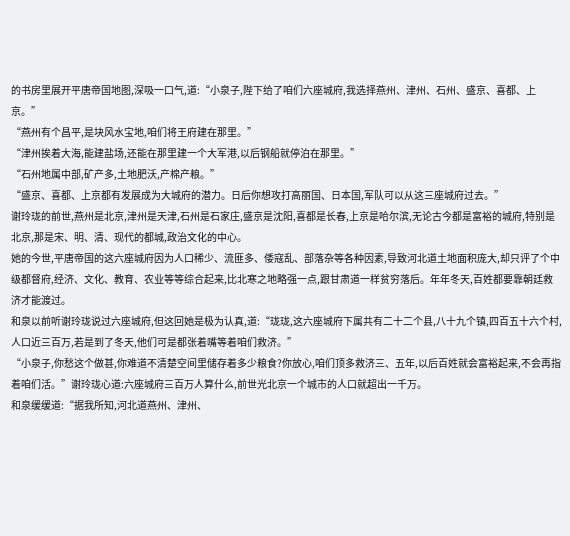的书房里展开平唐帝国地图,深吸一口气,道:“小泉子,陛下给了咱们六座城府,我选择燕州、津州、石州、盛京、喜都、上京。”
“燕州有个昌平,是块风水宝地,咱们将王府建在那里。”
“津州挨着大海,能建盐场,还能在那里建一个大军港,以后钢船就停泊在那里。”
“石州地属中部,矿产多,土地肥沃,产棉产粮。”
“盛京、喜都、上京都有发展成为大城府的潜力。日后你想攻打高丽国、日本国,军队可以从这三座城府过去。”
谢玲珑的前世,燕州是北京,津州是天津,石州是石家庄,盛京是沈阳,喜都是长春,上京是哈尔滨,无论古今都是富裕的城府,特别是北京,那是宋、明、清、现代的都城,政治文化的中心。
她的今世,平唐帝国的这六座城府因为人口稀少、流匪多、倭寇乱、部落杂等各种因素,导致河北道土地面积庞大,却只评了个中级都督府,经济、文化、教育、农业等等综合起来,比北寒之地略强一点,跟甘肃道一样贫穷落后。年年冬天,百姓都要靠朝廷救济才能渡过。
和泉以前听谢玲珑说过六座城府,但这回她是极为认真,道:“珑珑,这六座城府下属共有二十二个县,八十九个镇,四百五十六个村,人口近三百万,若是到了冬天,他们可是都张着嘴等着咱们救济。”
“小泉子,你愁这个做甚,你难道不清楚空间里储存着多少粮食?你放心,咱们顶多救济三、五年,以后百姓就会富裕起来,不会再指着咱们活。”谢玲珑心道:六座城府三百万人算什么,前世光北京一个城市的人口就超出一千万。
和泉缓缓道:“据我所知,河北道燕州、津州、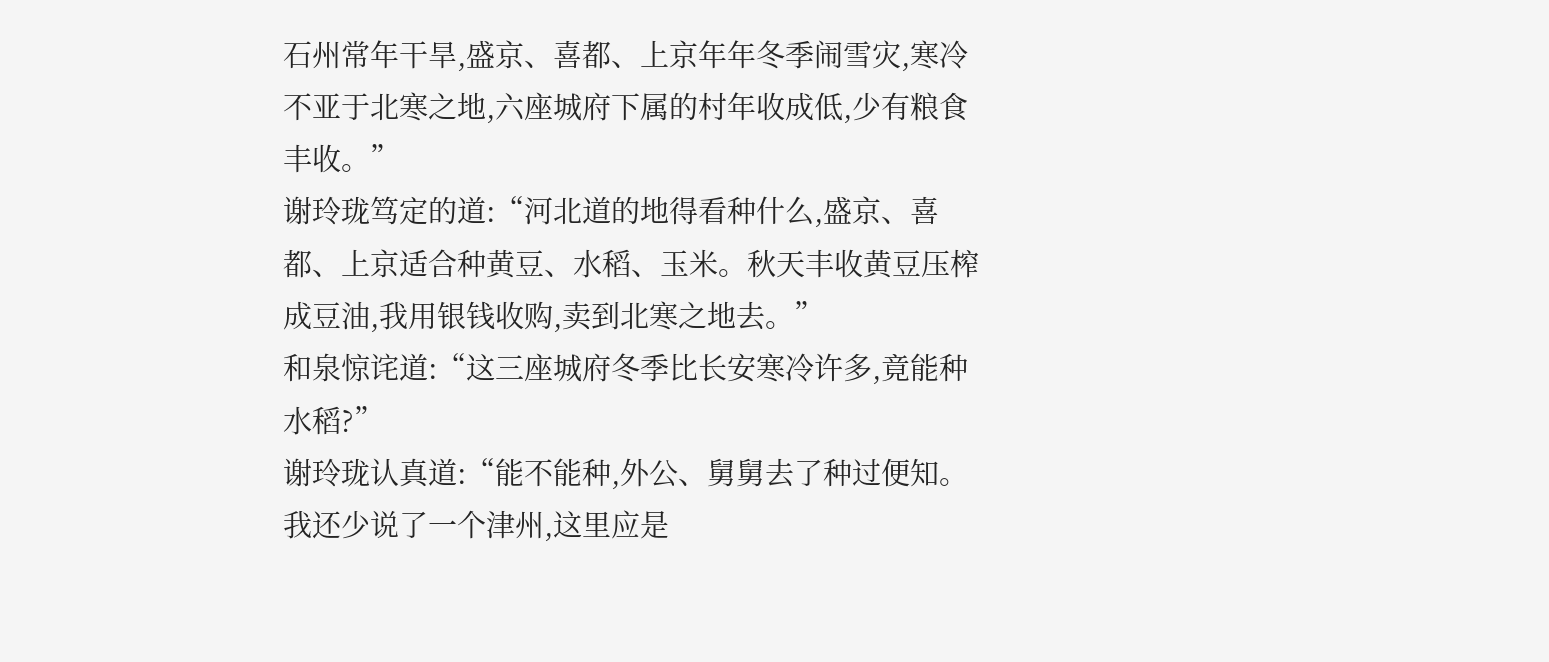石州常年干旱,盛京、喜都、上京年年冬季闹雪灾,寒冷不亚于北寒之地,六座城府下属的村年收成低,少有粮食丰收。”
谢玲珑笃定的道:“河北道的地得看种什么,盛京、喜都、上京适合种黄豆、水稻、玉米。秋天丰收黄豆压榨成豆油,我用银钱收购,卖到北寒之地去。”
和泉惊诧道:“这三座城府冬季比长安寒冷许多,竟能种水稻?”
谢玲珑认真道:“能不能种,外公、舅舅去了种过便知。我还少说了一个津州,这里应是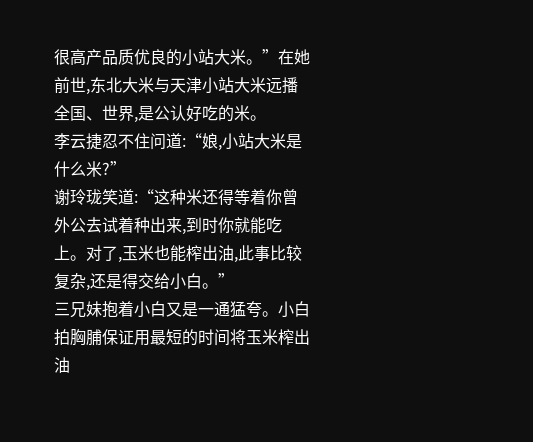很高产品质优良的小站大米。”在她前世,东北大米与天津小站大米远播全国、世界,是公认好吃的米。
李云捷忍不住问道:“娘,小站大米是什么米?”
谢玲珑笑道:“这种米还得等着你曾外公去试着种出来,到时你就能吃上。对了,玉米也能榨出油,此事比较复杂,还是得交给小白。”
三兄妹抱着小白又是一通猛夸。小白拍胸脯保证用最短的时间将玉米榨出油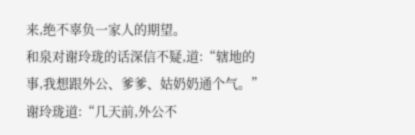来,绝不辜负一家人的期望。
和泉对谢玲珑的话深信不疑,道:“辖地的事,我想跟外公、爹爹、姑奶奶通个气。”
谢玲珑道:“几天前,外公不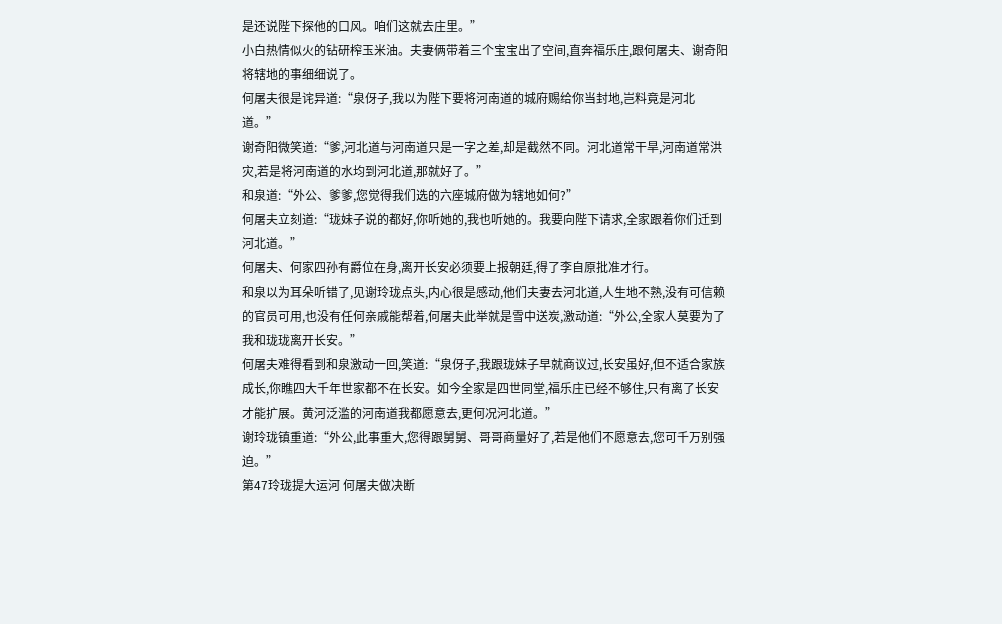是还说陛下探他的口风。咱们这就去庄里。”
小白热情似火的钻研榨玉米油。夫妻俩带着三个宝宝出了空间,直奔福乐庄,跟何屠夫、谢奇阳将辖地的事细细说了。
何屠夫很是诧异道:“泉伢子,我以为陛下要将河南道的城府赐给你当封地,岂料竟是河北道。”
谢奇阳微笑道:“爹,河北道与河南道只是一字之差,却是截然不同。河北道常干旱,河南道常洪灾,若是将河南道的水均到河北道,那就好了。”
和泉道:“外公、爹爹,您觉得我们选的六座城府做为辖地如何?”
何屠夫立刻道:“珑妹子说的都好,你听她的,我也听她的。我要向陛下请求,全家跟着你们迁到河北道。”
何屠夫、何家四孙有爵位在身,离开长安必须要上报朝廷,得了李自原批准才行。
和泉以为耳朵听错了,见谢玲珑点头,内心很是感动,他们夫妻去河北道,人生地不熟,没有可信赖的官员可用,也没有任何亲戚能帮着,何屠夫此举就是雪中送炭,激动道:“外公,全家人莫要为了我和珑珑离开长安。”
何屠夫难得看到和泉激动一回,笑道:“泉伢子,我跟珑妹子早就商议过,长安虽好,但不适合家族成长,你瞧四大千年世家都不在长安。如今全家是四世同堂,福乐庄已经不够住,只有离了长安才能扩展。黄河泛滥的河南道我都愿意去,更何况河北道。”
谢玲珑镇重道:“外公,此事重大,您得跟舅舅、哥哥商量好了,若是他们不愿意去,您可千万别强迫。”
第47玲珑提大运河 何屠夫做决断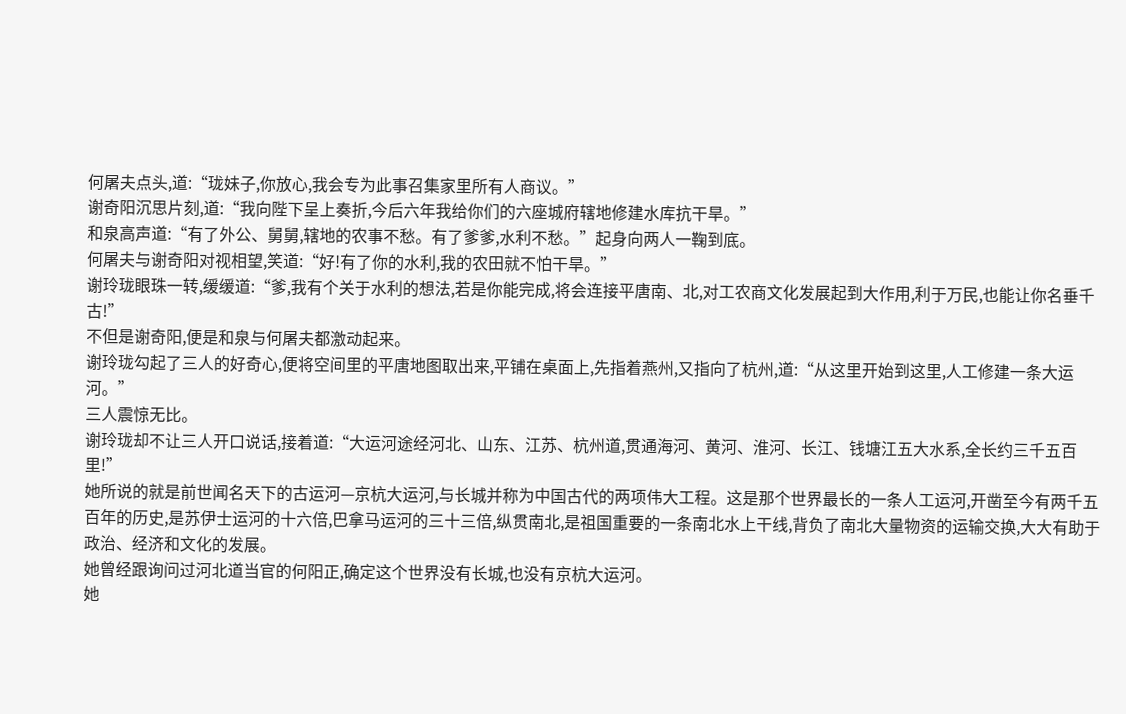何屠夫点头,道:“珑妹子,你放心,我会专为此事召集家里所有人商议。”
谢奇阳沉思片刻,道:“我向陛下呈上奏折,今后六年我给你们的六座城府辖地修建水库抗干旱。”
和泉高声道:“有了外公、舅舅,辖地的农事不愁。有了爹爹,水利不愁。”起身向两人一鞠到底。
何屠夫与谢奇阳对视相望,笑道:“好!有了你的水利,我的农田就不怕干旱。”
谢玲珑眼珠一转,缓缓道:“爹,我有个关于水利的想法,若是你能完成,将会连接平唐南、北,对工农商文化发展起到大作用,利于万民,也能让你名垂千古!”
不但是谢奇阳,便是和泉与何屠夫都激动起来。
谢玲珑勾起了三人的好奇心,便将空间里的平唐地图取出来,平铺在桌面上,先指着燕州,又指向了杭州,道:“从这里开始到这里,人工修建一条大运河。”
三人震惊无比。
谢玲珑却不让三人开口说话,接着道:“大运河途经河北、山东、江苏、杭州道,贯通海河、黄河、淮河、长江、钱塘江五大水系,全长约三千五百里!”
她所说的就是前世闻名天下的古运河—京杭大运河,与长城并称为中国古代的两项伟大工程。这是那个世界最长的一条人工运河,开凿至今有两千五百年的历史,是苏伊士运河的十六倍,巴拿马运河的三十三倍,纵贯南北,是祖国重要的一条南北水上干线,背负了南北大量物资的运输交换,大大有助于政治、经济和文化的发展。
她曾经跟询问过河北道当官的何阳正,确定这个世界没有长城,也没有京杭大运河。
她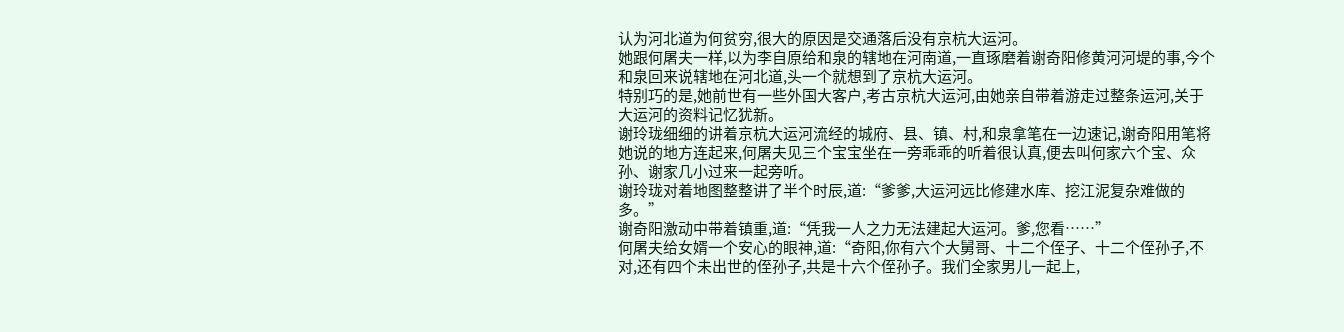认为河北道为何贫穷,很大的原因是交通落后没有京杭大运河。
她跟何屠夫一样,以为李自原给和泉的辖地在河南道,一直琢磨着谢奇阳修黄河河堤的事,今个和泉回来说辖地在河北道,头一个就想到了京杭大运河。
特别巧的是,她前世有一些外国大客户,考古京杭大运河,由她亲自带着游走过整条运河,关于大运河的资料记忆犹新。
谢玲珑细细的讲着京杭大运河流经的城府、县、镇、村,和泉拿笔在一边速记,谢奇阳用笔将她说的地方连起来,何屠夫见三个宝宝坐在一旁乖乖的听着很认真,便去叫何家六个宝、众孙、谢家几小过来一起旁听。
谢玲珑对着地图整整讲了半个时辰,道:“爹爹,大运河远比修建水库、挖江泥复杂难做的多。”
谢奇阳激动中带着镇重,道:“凭我一人之力无法建起大运河。爹,您看……”
何屠夫给女婿一个安心的眼神,道:“奇阳,你有六个大舅哥、十二个侄子、十二个侄孙子,不对,还有四个未出世的侄孙子,共是十六个侄孙子。我们全家男儿一起上,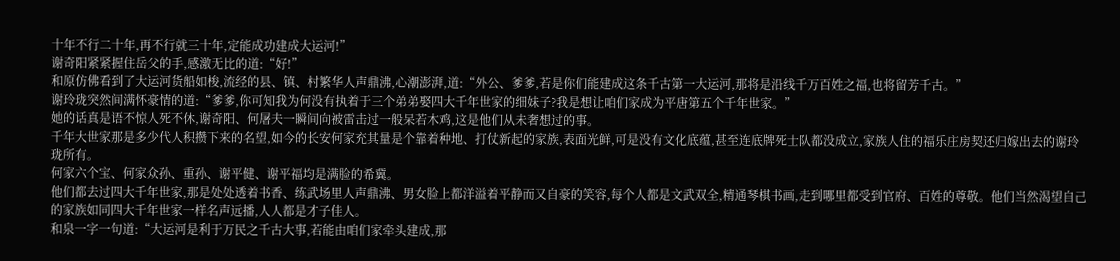十年不行二十年,再不行就三十年,定能成功建成大运河!”
谢奇阳紧紧握住岳父的手,感激无比的道:“好!”
和原仿佛看到了大运河货船如梭,流经的县、镇、村繁华人声鼎沸,心潮澎湃,道:“外公、爹爹,若是你们能建成这条千古第一大运河,那将是沿线千万百姓之福,也将留芳千古。”
谢玲珑突然间满怀豪情的道:“爹爹,你可知我为何没有执着于三个弟弟娶四大千年世家的细妹子?我是想让咱们家成为平唐第五个千年世家。”
她的话真是语不惊人死不休,谢奇阳、何屠夫一瞬间向被雷击过一般呆若木鸡,这是他们从未奢想过的事。
千年大世家那是多少代人积攒下来的名望,如今的长安何家充其量是个靠着种地、打仗新起的家族,表面光鲜,可是没有文化底蕴,甚至连底牌死士队都没成立,家族人住的福乐庄房契还归嫁出去的谢玲珑所有。
何家六个宝、何家众孙、重孙、谢平健、谢平福均是满脸的希冀。
他们都去过四大千年世家,那是处处透着书香、练武场里人声鼎沸、男女脸上都洋溢着平静而又自豪的笑容,每个人都是文武双全,精通琴棋书画,走到哪里都受到官府、百姓的尊敬。他们当然渴望自己的家族如同四大千年世家一样名声远播,人人都是才子佳人。
和泉一字一句道:“大运河是利于万民之千古大事,若能由咱们家牵头建成,那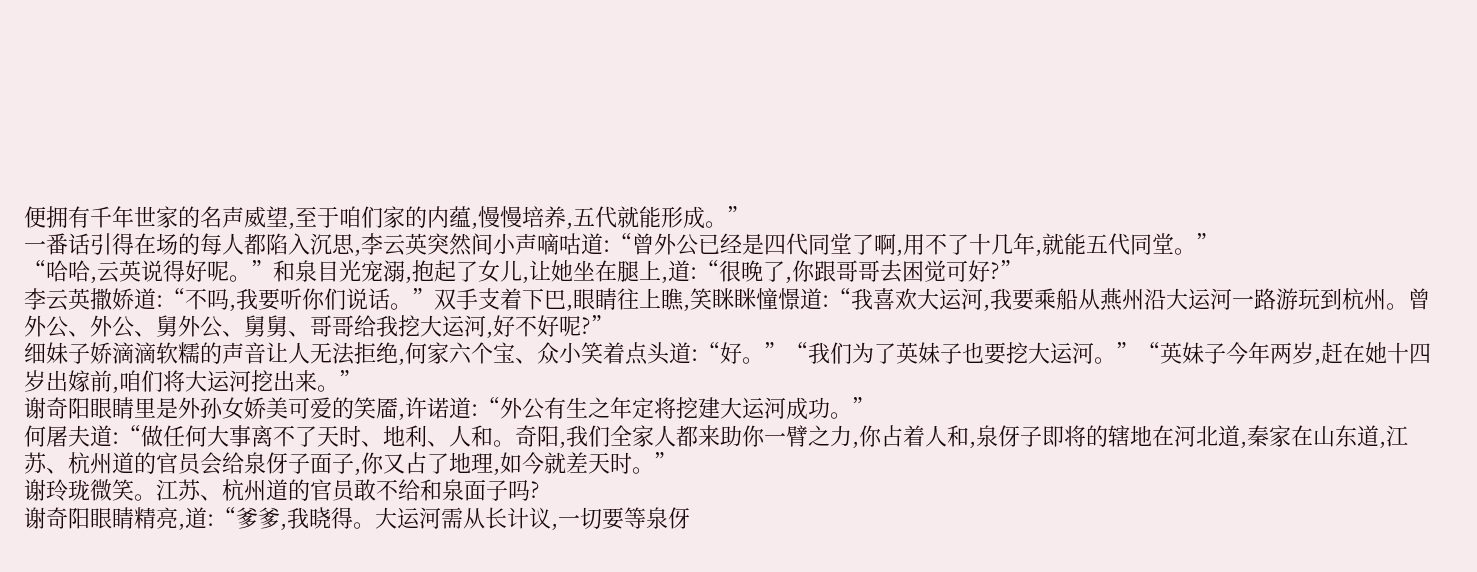便拥有千年世家的名声威望,至于咱们家的内蕴,慢慢培养,五代就能形成。”
一番话引得在场的每人都陷入沉思,李云英突然间小声嘀咕道:“曾外公已经是四代同堂了啊,用不了十几年,就能五代同堂。”
“哈哈,云英说得好呢。”和泉目光宠溺,抱起了女儿,让她坐在腿上,道:“很晚了,你跟哥哥去困觉可好?”
李云英撒娇道:“不吗,我要听你们说话。”双手支着下巴,眼睛往上瞧,笑眯眯憧憬道:“我喜欢大运河,我要乘船从燕州沿大运河一路游玩到杭州。曾外公、外公、舅外公、舅舅、哥哥给我挖大运河,好不好呢?”
细妹子娇滴滴软糯的声音让人无法拒绝,何家六个宝、众小笑着点头道:“好。”“我们为了英妹子也要挖大运河。”“英妹子今年两岁,赶在她十四岁出嫁前,咱们将大运河挖出来。”
谢奇阳眼睛里是外孙女娇美可爱的笑靥,许诺道:“外公有生之年定将挖建大运河成功。”
何屠夫道:“做任何大事离不了天时、地利、人和。奇阳,我们全家人都来助你一臂之力,你占着人和,泉伢子即将的辖地在河北道,秦家在山东道,江苏、杭州道的官员会给泉伢子面子,你又占了地理,如今就差天时。”
谢玲珑微笑。江苏、杭州道的官员敢不给和泉面子吗?
谢奇阳眼睛精亮,道:“爹爹,我晓得。大运河需从长计议,一切要等泉伢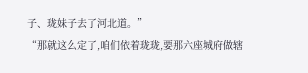子、珑妹子去了河北道。”
“那就这么定了,咱们依着珑珑,要那六座城府做辖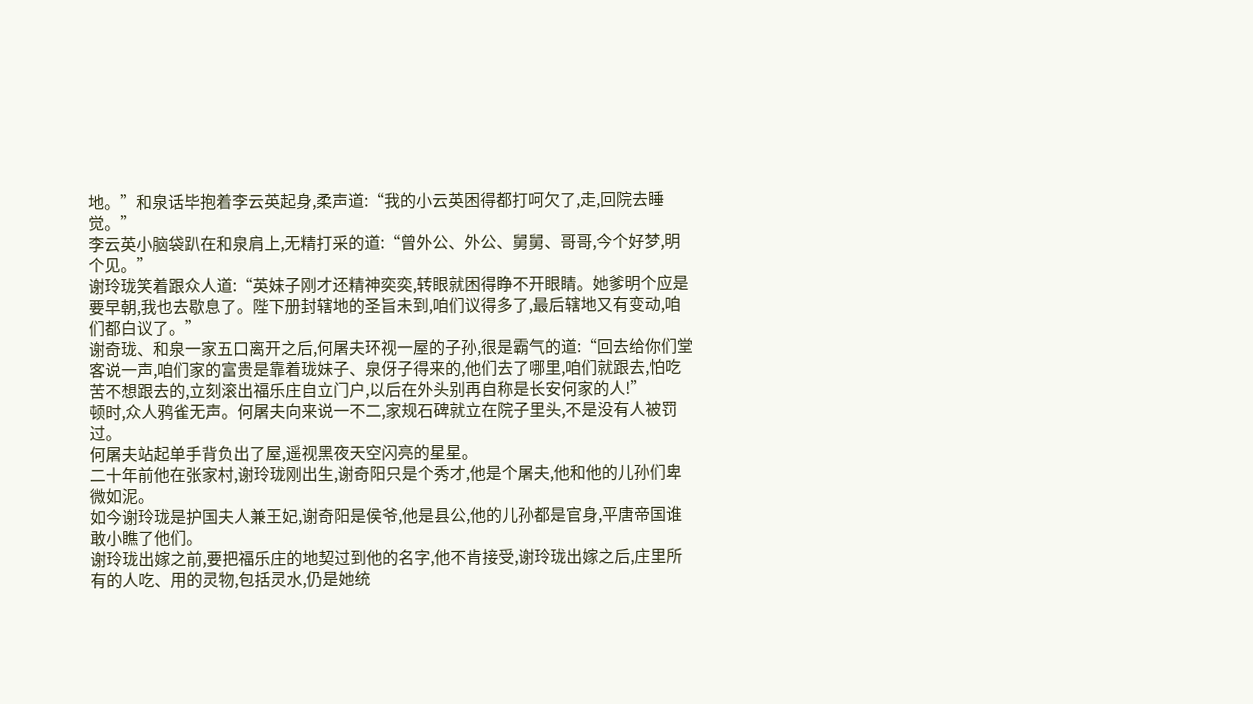地。”和泉话毕抱着李云英起身,柔声道:“我的小云英困得都打呵欠了,走,回院去睡觉。”
李云英小脑袋趴在和泉肩上,无精打采的道:“曾外公、外公、舅舅、哥哥,今个好梦,明个见。”
谢玲珑笑着跟众人道:“英妹子刚才还精神奕奕,转眼就困得睁不开眼睛。她爹明个应是要早朝,我也去歇息了。陛下册封辖地的圣旨未到,咱们议得多了,最后辖地又有变动,咱们都白议了。”
谢奇珑、和泉一家五口离开之后,何屠夫环视一屋的子孙,很是霸气的道:“回去给你们堂客说一声,咱们家的富贵是靠着珑妹子、泉伢子得来的,他们去了哪里,咱们就跟去,怕吃苦不想跟去的,立刻滚出福乐庄自立门户,以后在外头别再自称是长安何家的人!”
顿时,众人鸦雀无声。何屠夫向来说一不二,家规石碑就立在院子里头,不是没有人被罚过。
何屠夫站起单手背负出了屋,遥视黑夜天空闪亮的星星。
二十年前他在张家村,谢玲珑刚出生,谢奇阳只是个秀才,他是个屠夫,他和他的儿孙们卑微如泥。
如今谢玲珑是护国夫人兼王妃,谢奇阳是侯爷,他是县公,他的儿孙都是官身,平唐帝国谁敢小瞧了他们。
谢玲珑出嫁之前,要把福乐庄的地契过到他的名字,他不肯接受,谢玲珑出嫁之后,庄里所有的人吃、用的灵物,包括灵水,仍是她统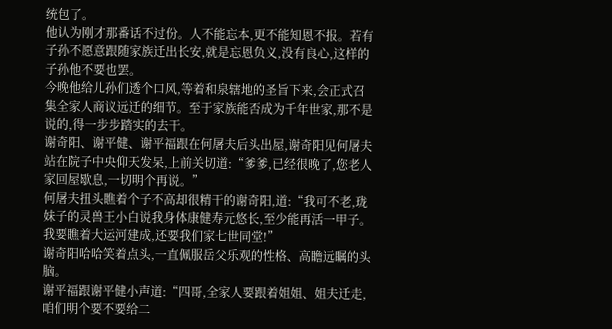统包了。
他认为刚才那番话不过份。人不能忘本,更不能知恩不报。若有子孙不愿意跟随家族迁出长安,就是忘恩负义,没有良心,这样的子孙他不要也罢。
今晚他给儿孙们透个口风,等着和泉辖地的圣旨下来,会正式召集全家人商议远迁的细节。至于家族能否成为千年世家,那不是说的,得一步步踏实的去干。
谢奇阳、谢平健、谢平福跟在何屠夫后头出屋,谢奇阳见何屠夫站在院子中央仰天发呆,上前关切道:“爹爹,已经很晚了,您老人家回屋歇息,一切明个再说。”
何屠夫扭头瞧着个子不高却很精干的谢奇阳,道:“我可不老,珑妹子的灵兽王小白说我身体康健寿元悠长,至少能再活一甲子。我要瞧着大运河建成,还要我们家七世同堂!”
谢奇阳哈哈笑着点头,一直佩服岳父乐观的性格、高瞻远瞩的头脑。
谢平福跟谢平健小声道:“四哥,全家人要跟着姐姐、姐夫迁走,咱们明个要不要给二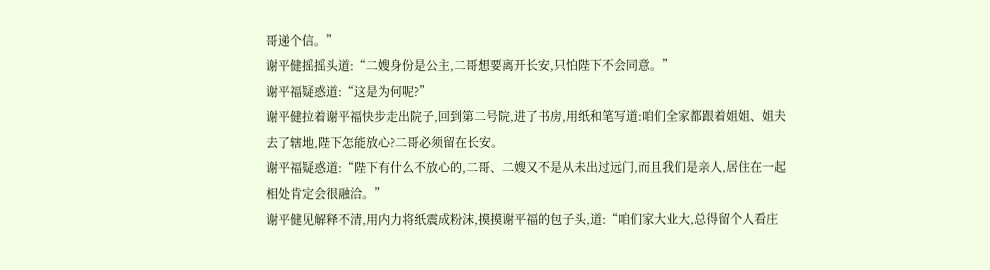哥递个信。”
谢平健摇摇头道:“二嫂身份是公主,二哥想要离开长安,只怕陛下不会同意。”
谢平福疑惑道:“这是为何呢?”
谢平健拉着谢平福快步走出院子,回到第二号院,进了书房,用纸和笔写道:咱们全家都跟着姐姐、姐夫去了辖地,陛下怎能放心?二哥必须留在长安。
谢平福疑惑道:“陛下有什么不放心的,二哥、二嫂又不是从未出过远门,而且我们是亲人,居住在一起相处肯定会很融洽。”
谢平健见解释不清,用内力将纸震成粉沫,摸摸谢平福的包子头,道:“咱们家大业大,总得留个人看庄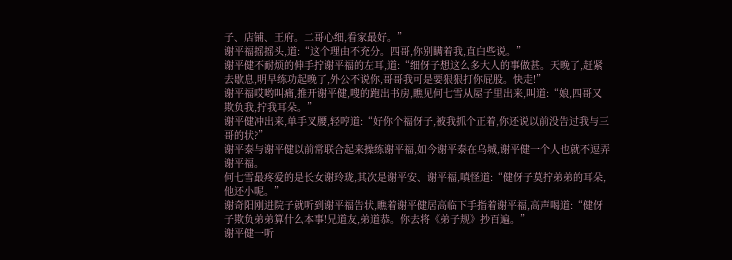子、店铺、王府。二哥心细,看家最好。”
谢平福摇摇头,道:“这个理由不充分。四哥,你别瞒着我,直白些说。”
谢平健不耐烦的伸手拧谢平福的左耳,道:“细伢子想这么多大人的事做甚。天晚了,赶紧去歇息,明早练功起晚了,外公不说你,哥哥我可是要狠狠打你屁股。快走!”
谢平福哎哟叫痛,推开谢平健,嗖的跑出书房,瞧见何七雪从屋子里出来,叫道:“娘,四哥又欺负我,拧我耳朵。”
谢平健冲出来,单手叉腰,轻哼道:“好你个福伢子,被我抓个正着,你还说以前没告过我与三哥的状?”
谢平泰与谢平健以前常联合起来操练谢平福,如今谢平泰在乌城,谢平健一个人也就不逗弄谢平福。
何七雪最疼爱的是长女谢玲珑,其次是谢平安、谢平福,嗔怪道:“健伢子莫拧弟弟的耳朵,他还小呢。”
谢奇阳刚进院子就听到谢平福告状,瞧着谢平健居高临下手指着谢平福,高声喝道:“健伢子欺负弟弟算什么本事!兄道友,弟道恭。你去将《弟子规》抄百遍。”
谢平健一听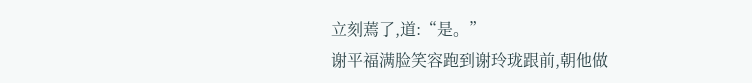立刻蔫了,道:“是。”
谢平福满脸笑容跑到谢玲珑跟前,朝他做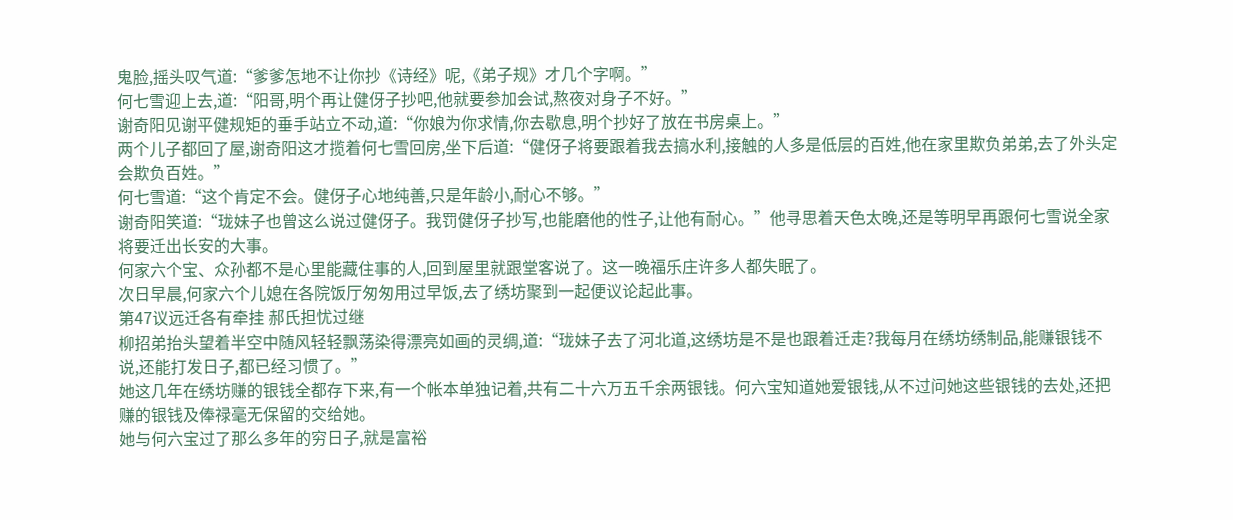鬼脸,摇头叹气道:“爹爹怎地不让你抄《诗经》呢,《弟子规》才几个字啊。”
何七雪迎上去,道:“阳哥,明个再让健伢子抄吧,他就要参加会试,熬夜对身子不好。”
谢奇阳见谢平健规矩的垂手站立不动,道:“你娘为你求情,你去歇息,明个抄好了放在书房桌上。”
两个儿子都回了屋,谢奇阳这才揽着何七雪回房,坐下后道:“健伢子将要跟着我去搞水利,接触的人多是低层的百姓,他在家里欺负弟弟,去了外头定会欺负百姓。”
何七雪道:“这个肯定不会。健伢子心地纯善,只是年龄小,耐心不够。”
谢奇阳笑道:“珑妹子也曾这么说过健伢子。我罚健伢子抄写,也能磨他的性子,让他有耐心。”他寻思着天色太晚,还是等明早再跟何七雪说全家将要迁出长安的大事。
何家六个宝、众孙都不是心里能藏住事的人,回到屋里就跟堂客说了。这一晚福乐庄许多人都失眠了。
次日早晨,何家六个儿媳在各院饭厅匆匆用过早饭,去了绣坊聚到一起便议论起此事。
第47议远迁各有牵挂 郝氏担忧过继
柳招弟抬头望着半空中随风轻轻飘荡染得漂亮如画的灵绸,道:“珑妹子去了河北道,这绣坊是不是也跟着迁走?我每月在绣坊绣制品,能赚银钱不说,还能打发日子,都已经习惯了。”
她这几年在绣坊赚的银钱全都存下来,有一个帐本单独记着,共有二十六万五千余两银钱。何六宝知道她爱银钱,从不过问她这些银钱的去处,还把赚的银钱及俸禄毫无保留的交给她。
她与何六宝过了那么多年的穷日子,就是富裕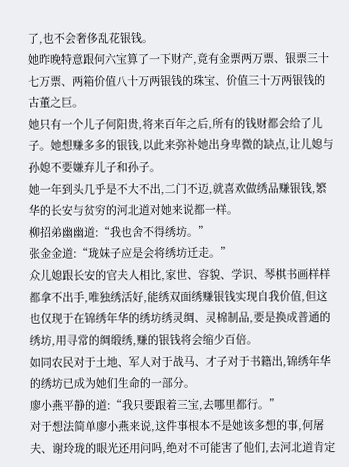了,也不会奢侈乱花银钱。
她昨晚特意跟何六宝算了一下财产,竟有金票两万票、银票三十七万票、两箱价值八十万两银钱的珠宝、价值三十万两银钱的古董之巨。
她只有一个儿子何阳贵,将来百年之后,所有的钱财都会给了儿子。她想赚多多的银钱,以此来弥补她出身卑微的缺点,让儿媳与孙媳不要嫌弃儿子和孙子。
她一年到头几乎是不大不出,二门不迈,就喜欢做绣品赚银钱,繁华的长安与贫穷的河北道对她来说都一样。
柳招弟幽幽道:“我也舍不得绣坊。”
张金金道:“珑妹子应是会将绣坊迁走。”
众儿媳跟长安的官夫人相比,家世、容貌、学识、琴棋书画样样都拿不出手,唯独绣活好,能绣双面绣赚银钱实现自我价值,但这也仅现于在锦绣年华的绣坊绣灵绸、灵棉制品,要是换成普通的绣坊,用寻常的绸缎绣,赚的银钱将会缩少百倍。
如同农民对于土地、军人对于战马、才子对于书籍出,锦绣年华的绣坊已成为她们生命的一部分。
廖小燕平静的道:“我只要跟着三宝,去哪里都行。”
对于想法简单廖小燕来说,这件事根本不是她该多想的事,何屠夫、谢玲珑的眼光还用问吗,绝对不可能害了他们,去河北道肯定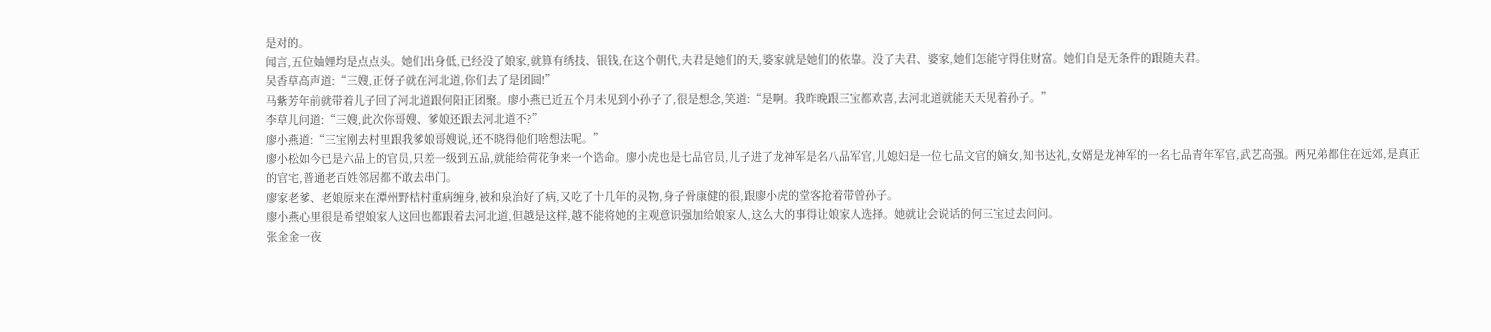是对的。
闻言,五位妯娌均是点点头。她们出身低,已经没了娘家,就算有绣技、银钱,在这个朝代,夫君是她们的天,婆家就是她们的依靠。没了夫君、婆家,她们怎能守得住财富。她们自是无条件的跟随夫君。
吴香草高声道:“三嫂,正伢子就在河北道,你们去了是团圆!”
马紫芳年前就带着儿子回了河北道跟何阳正团聚。廖小燕已近五个月未见到小孙子了,很是想念,笑道:“是啊。我昨晚跟三宝都欢喜,去河北道就能天天见着孙子。”
李草儿问道:“三嫂,此次你哥嫂、爹娘还跟去河北道不?”
廖小燕道:“三宝刚去村里跟我爹娘哥嫂说,还不晓得他们啥想法呢。”
廖小松如今已是六品上的官员,只差一级到五品,就能给荷花争来一个诰命。廖小虎也是七品官员,儿子进了龙神军是名八品军官,儿媳妇是一位七品文官的嫡女,知书达礼,女婿是龙神军的一名七品青年军官,武艺高强。两兄弟都住在远郊,是真正的官宅,普通老百姓邻居都不敢去串门。
廖家老爹、老娘原来在潭州野桔村重病缠身,被和泉治好了病,又吃了十几年的灵物,身子骨康健的很,跟廖小虎的堂客抢着带曾孙子。
廖小燕心里很是希望娘家人这回也都跟着去河北道,但越是这样,越不能将她的主观意识强加给娘家人,这么大的事得让娘家人选择。她就让会说话的何三宝过去问问。
张金金一夜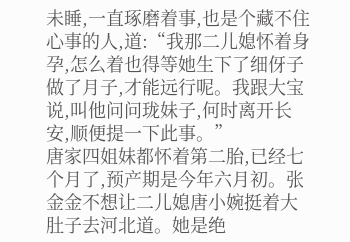未睡,一直琢磨着事,也是个藏不住心事的人,道:“我那二儿媳怀着身孕,怎么着也得等她生下了细伢子做了月子,才能远行呢。我跟大宝说,叫他问问珑妹子,何时离开长安,顺便提一下此事。”
唐家四姐妹都怀着第二胎,已经七个月了,预产期是今年六月初。张金金不想让二儿媳唐小婉挺着大肚子去河北道。她是绝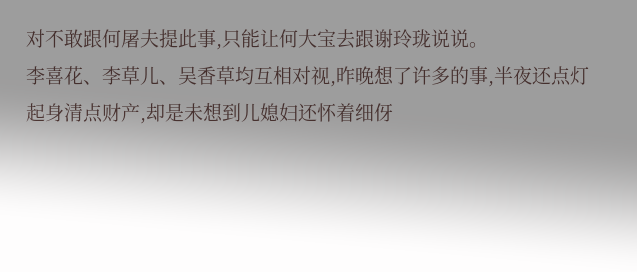对不敢跟何屠夫提此事,只能让何大宝去跟谢玲珑说说。
李喜花、李草儿、吴香草均互相对视,昨晚想了许多的事,半夜还点灯起身清点财产,却是未想到儿媳妇还怀着细伢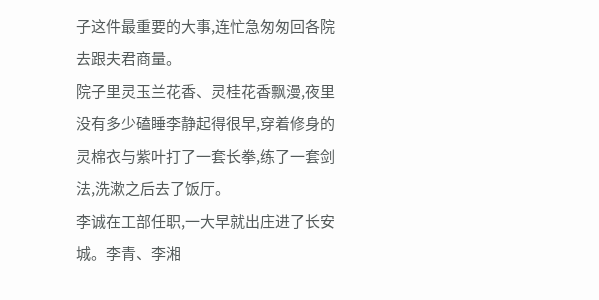子这件最重要的大事,连忙急匆匆回各院去跟夫君商量。
院子里灵玉兰花香、灵桂花香飘漫,夜里没有多少磕睡李静起得很早,穿着修身的灵棉衣与紫叶打了一套长拳,练了一套剑法,洗漱之后去了饭厅。
李诚在工部任职,一大早就出庄进了长安城。李青、李湘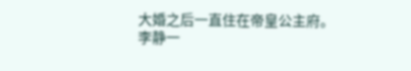大婚之后一直住在帝皇公主府。
李静一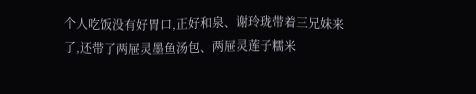个人吃饭没有好胃口,正好和泉、谢玲珑带着三兄妹来了,还带了两屉灵墨鱼汤包、两屉灵莲子糯米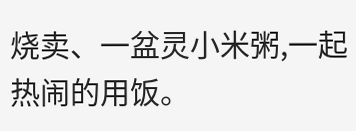烧卖、一盆灵小米粥,一起热闹的用饭。